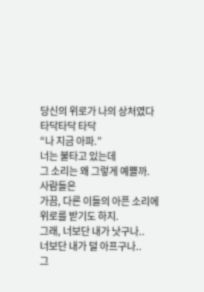당신의 위로가 나의 상처였다
타닥타닥 타닥
“나 지금 아파.”
너는 불타고 있는데
그 소리는 왜 그렇게 예쁠까.
사람들은
가끔, 다른 이들의 아픈 소리에
위로를 받기도 하지.
그래, 너보단 내가 낫구나..
너보단 내가 덜 아프구나..
그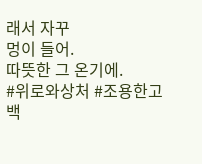래서 자꾸
멍이 들어.
따뜻한 그 온기에.
#위로와상처 #조용한고백